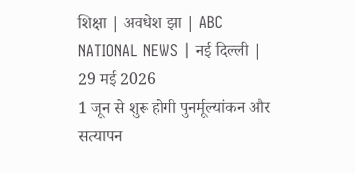शिक्षा | अवधेश झा | ABC NATIONAL NEWS | नई दिल्ली | 29 मई 2026
1 जून से शुरू होगी पुनर्मूल्यांकन और सत्यापन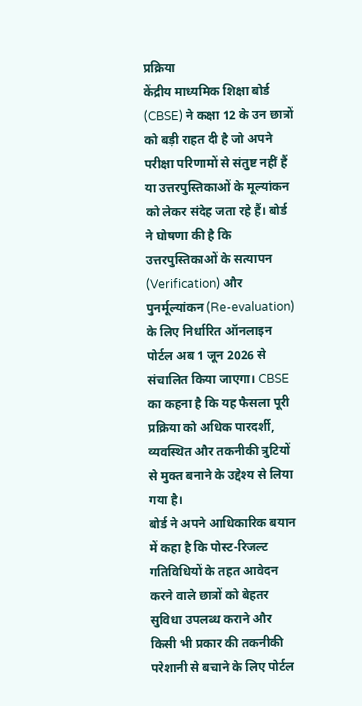प्रक्रिया
केंद्रीय माध्यमिक शिक्षा बोर्ड (CBSE) ने कक्षा 12 के उन छात्रों को बड़ी राहत दी है जो अपने परीक्षा परिणामों से संतुष्ट नहीं हैं या उत्तरपुस्तिकाओं के मूल्यांकन को लेकर संदेह जता रहे हैं। बोर्ड ने घोषणा की है कि उत्तरपुस्तिकाओं के सत्यापन (Verification) और पुनर्मूल्यांकन (Re-evaluation) के लिए निर्धारित ऑनलाइन पोर्टल अब 1 जून 2026 से संचालित किया जाएगा। CBSE का कहना है कि यह फैसला पूरी प्रक्रिया को अधिक पारदर्शी, व्यवस्थित और तकनीकी त्रुटियों से मुक्त बनाने के उद्देश्य से लिया गया है।
बोर्ड ने अपने आधिकारिक बयान में कहा है कि पोस्ट-रिजल्ट गतिविधियों के तहत आवेदन करने वाले छात्रों को बेहतर सुविधा उपलब्ध कराने और किसी भी प्रकार की तकनीकी परेशानी से बचाने के लिए पोर्टल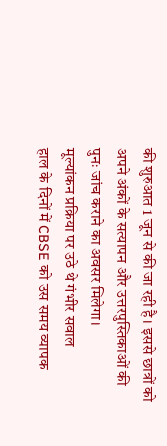की शुरुआत 1 जून से की जा रही है। इससे छात्रों को अपने अंकों के सत्यापन और उत्तरपुस्तिकाओं की पुनः जांच कराने का अवसर मिलेगा।
मूल्यांकन प्रक्रिया पर उठे थे गंभीर सवाल
हाल के दिनों में CBSE को उस समय व्यापक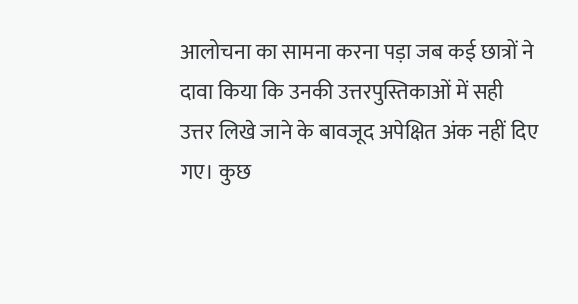आलोचना का सामना करना पड़ा जब कई छात्रों ने दावा किया कि उनकी उत्तरपुस्तिकाओं में सही उत्तर लिखे जाने के बावजूद अपेक्षित अंक नहीं दिए गए। कुछ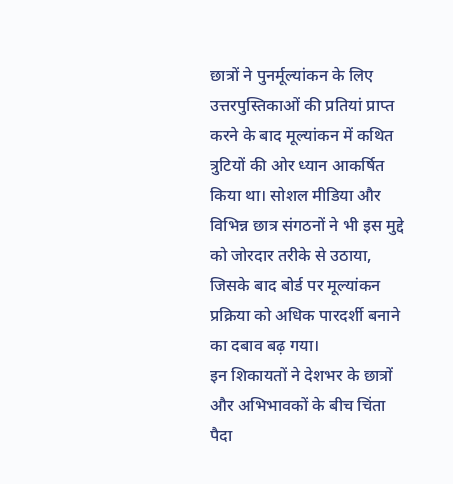छात्रों ने पुनर्मूल्यांकन के लिए उत्तरपुस्तिकाओं की प्रतियां प्राप्त करने के बाद मूल्यांकन में कथित त्रुटियों की ओर ध्यान आकर्षित किया था। सोशल मीडिया और विभिन्न छात्र संगठनों ने भी इस मुद्दे को जोरदार तरीके से उठाया, जिसके बाद बोर्ड पर मूल्यांकन प्रक्रिया को अधिक पारदर्शी बनाने का दबाव बढ़ गया।
इन शिकायतों ने देशभर के छात्रों और अभिभावकों के बीच चिंता पैदा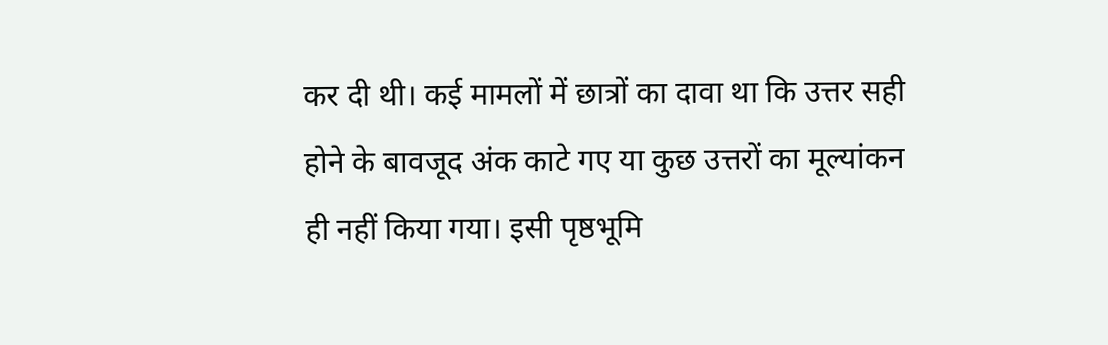कर दी थी। कई मामलों में छात्रों का दावा था कि उत्तर सही होने के बावजूद अंक काटे गए या कुछ उत्तरों का मूल्यांकन ही नहीं किया गया। इसी पृष्ठभूमि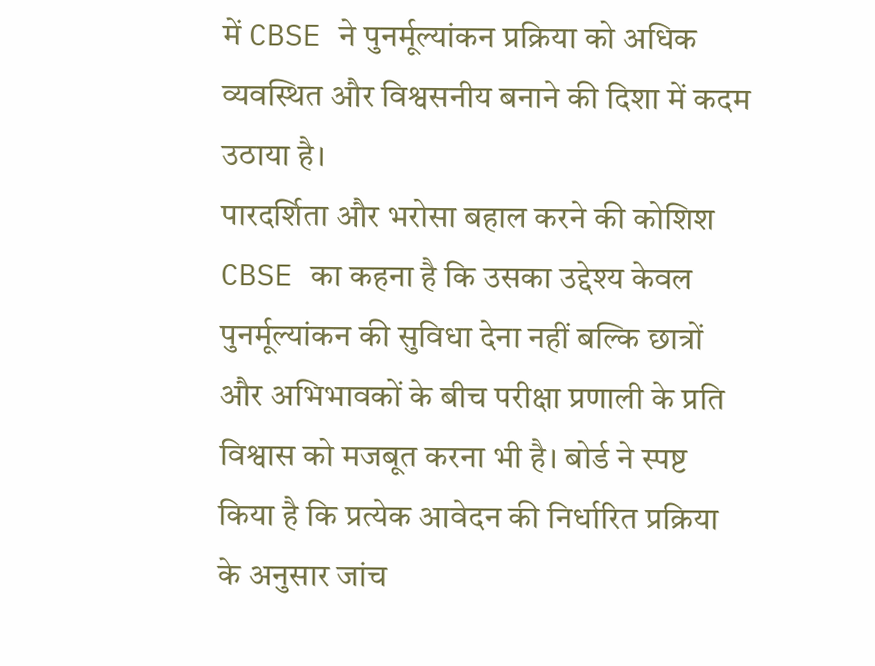में CBSE ने पुनर्मूल्यांकन प्रक्रिया को अधिक व्यवस्थित और विश्वसनीय बनाने की दिशा में कदम उठाया है।
पारदर्शिता और भरोसा बहाल करने की कोशिश
CBSE का कहना है कि उसका उद्देश्य केवल पुनर्मूल्यांकन की सुविधा देना नहीं बल्कि छात्रों और अभिभावकों के बीच परीक्षा प्रणाली के प्रति विश्वास को मजबूत करना भी है। बोर्ड ने स्पष्ट किया है कि प्रत्येक आवेदन की निर्धारित प्रक्रिया के अनुसार जांच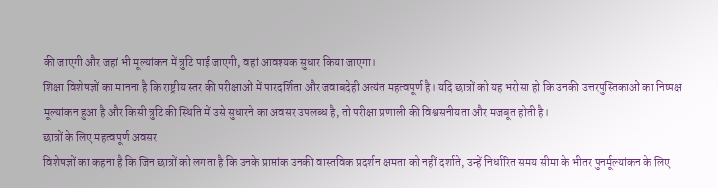की जाएगी और जहां भी मूल्यांकन में त्रुटि पाई जाएगी, वहां आवश्यक सुधार किया जाएगा।
शिक्षा विशेषज्ञों का मानना है कि राष्ट्रीय स्तर की परीक्षाओं में पारदर्शिता और जवाबदेही अत्यंत महत्वपूर्ण है। यदि छात्रों को यह भरोसा हो कि उनकी उत्तरपुस्तिकाओं का निष्पक्ष मूल्यांकन हुआ है और किसी त्रुटि की स्थिति में उसे सुधारने का अवसर उपलब्ध है, तो परीक्षा प्रणाली की विश्वसनीयता और मजबूत होती है।
छात्रों के लिए महत्वपूर्ण अवसर
विशेषज्ञों का कहना है कि जिन छात्रों को लगता है कि उनके प्राप्तांक उनकी वास्तविक प्रदर्शन क्षमता को नहीं दर्शाते, उन्हें निर्धारित समय सीमा के भीतर पुनर्मूल्यांकन के लिए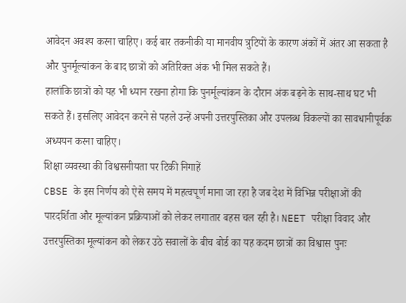आवेदन अवश्य करना चाहिए। कई बार तकनीकी या मानवीय त्रुटियों के कारण अंकों में अंतर आ सकता है और पुनर्मूल्यांकन के बाद छात्रों को अतिरिक्त अंक भी मिल सकते हैं।
हालांकि छात्रों को यह भी ध्यान रखना होगा कि पुनर्मूल्यांकन के दौरान अंक बढ़ने के साथ-साथ घट भी सकते हैं। इसलिए आवेदन करने से पहले उन्हें अपनी उत्तरपुस्तिका और उपलब्ध विकल्पों का सावधानीपूर्वक अध्ययन करना चाहिए।
शिक्षा व्यवस्था की विश्वसनीयता पर टिकी निगाहें
CBSE के इस निर्णय को ऐसे समय में महत्वपूर्ण माना जा रहा है जब देश में विभिन्न परीक्षाओं की पारदर्शिता और मूल्यांकन प्रक्रियाओं को लेकर लगातार बहस चल रही है। NEET परीक्षा विवाद और उत्तरपुस्तिका मूल्यांकन को लेकर उठे सवालों के बीच बोर्ड का यह कदम छात्रों का विश्वास पुनः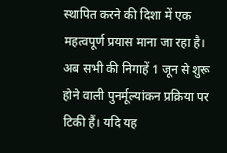स्थापित करने की दिशा में एक महत्वपूर्ण प्रयास माना जा रहा है।
अब सभी की निगाहें 1 जून से शुरू होने वाली पुनर्मूल्यांकन प्रक्रिया पर टिकी हैं। यदि यह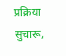प्रक्रिया सुचारू,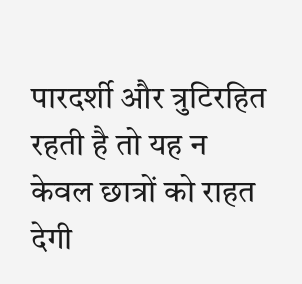पारदर्शी और त्रुटिरहित रहती है तो यह न केवल छात्रों को राहत देगी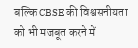बल्कि CBSE की विश्वसनीयता को भी मजबूत करने में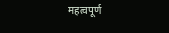महत्वपूर्ण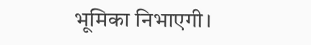भूमिका निभाएगी।